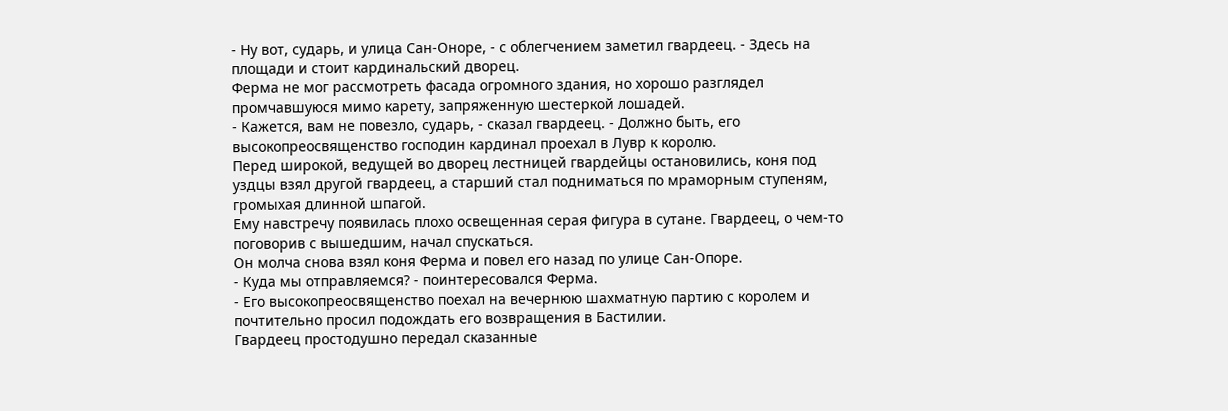- Ну вот, сударь, и улица Сан-Оноре, - с облегчением заметил гвардеец. - Здесь на площади и стоит кардинальский дворец.
Ферма не мог рассмотреть фасада огромного здания, но хорошо разглядел промчавшуюся мимо карету, запряженную шестеркой лошадей.
- Кажется, вам не повезло, сударь, - сказал гвардеец. - Должно быть, его высокопреосвященство господин кардинал проехал в Лувр к королю.
Перед широкой, ведущей во дворец лестницей гвардейцы остановились, коня под уздцы взял другой гвардеец, а старший стал подниматься по мраморным ступеням, громыхая длинной шпагой.
Ему навстречу появилась плохо освещенная серая фигура в сутане. Гвардеец, о чем-то поговорив с вышедшим, начал спускаться.
Он молча снова взял коня Ферма и повел его назад по улице Сан-Опоре.
- Куда мы отправляемся? - поинтересовался Ферма.
- Его высокопреосвященство поехал на вечернюю шахматную партию с королем и почтительно просил подождать его возвращения в Бастилии.
Гвардеец простодушно передал сказанные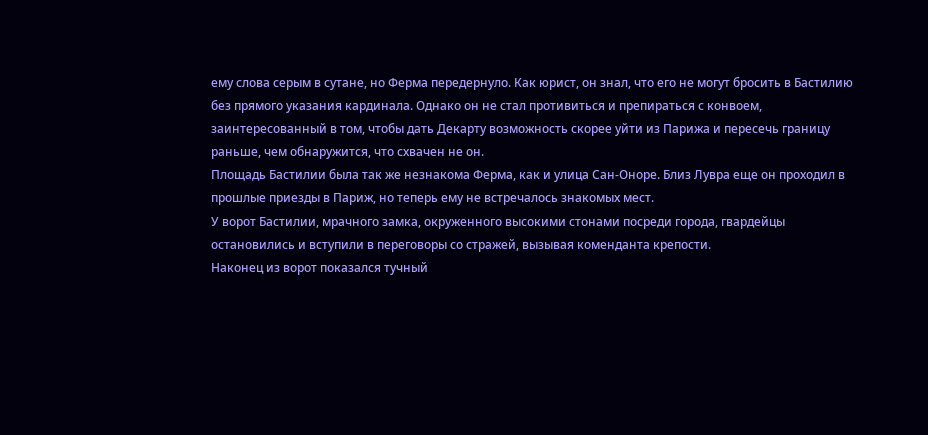ему слова серым в сутане, но Ферма передернуло. Как юрист, он знал, что его не могут бросить в Бастилию без прямого указания кардинала. Однако он не стал противиться и препираться с конвоем, заинтересованный в том, чтобы дать Декарту возможность скорее уйти из Парижа и пересечь границу раньше, чем обнаружится, что схвачен не он.
Площадь Бастилии была так же незнакома Ферма, как и улица Сан-Оноре. Близ Лувра еще он проходил в прошлые приезды в Париж, но теперь ему не встречалось знакомых мест.
У ворот Бастилии, мрачного замка, окруженного высокими стонами посреди города, гвардейцы остановились и вступили в переговоры со стражей, вызывая коменданта крепости.
Наконец из ворот показался тучный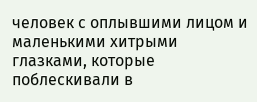человек с оплывшими лицом и маленькими хитрыми глазками, которые поблескивали в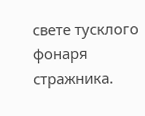свете тусклого фонаря стражника.